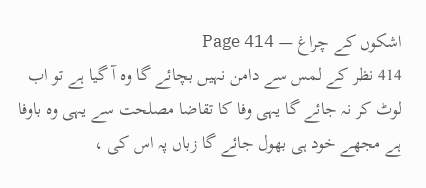اشکوں کے چراغ — Page 414
414 نظر کے لمس سے دامن نہیں بچائے گا وہ آ گیا ہے تو اب لوٹ کر نہ جائے گا یہی وفا کا تقاضا مصلحت سے یہی وہ باوفا ہے مجھے خود ہی بھول جائے گا زباں پہ اس کی ،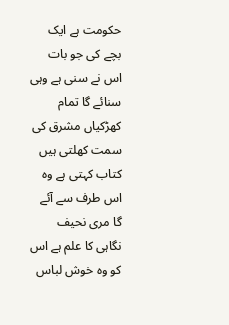حکومت ہے ایک بچے کی جو بات اس نے سنی ہے وہی سنائے گا تمام کھڑکیاں مشرق کی سمت کھلتی ہیں کتاب کہتی ہے وہ اس طرف سے آئے گا مری نحیف نگاہی کا علم ہے اس کو وہ خوش لباس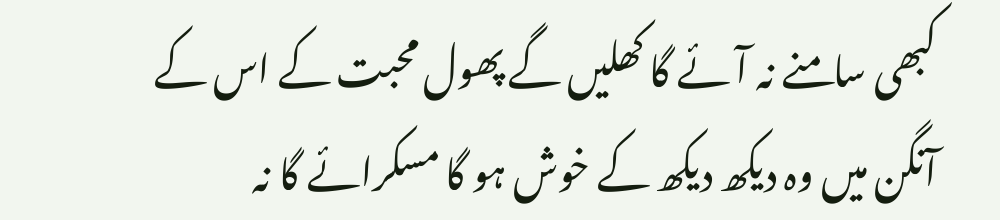کبھی سامنے نہ آئے گا کھلیں گے پھول محبت کے اس کے آنگن میں وہ دیکھ دیکھ کے خوش ہو گا مسکرائے گا نہ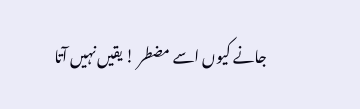جانے کیوں اسے مضطر ! یقیں نہیں آتا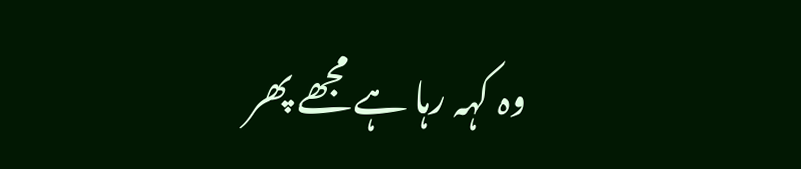وہ کہہ رہا ہے مجھے پھر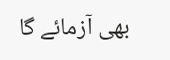بھی آزمائے گا